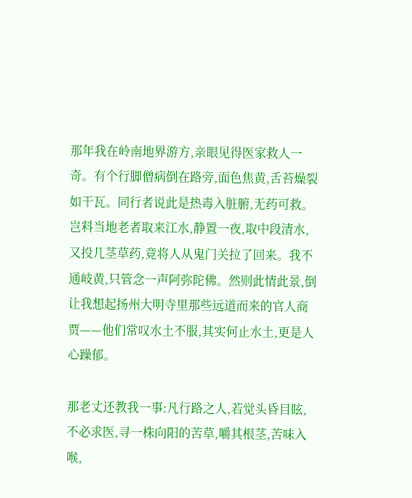那年我在岭南地界游方,亲眼见得医家救人一奇。有个行脚僧病倒在路旁,面色焦黄,舌苔燥裂如干瓦。同行者说此是热毒入脏腑,无药可救。岂料当地老者取来江水,静置一夜,取中段清水,又投几茎草药,竟将人从鬼门关拉了回来。我不通岐黄,只管念一声阿弥陀佛。然则此情此景,倒让我想起扬州大明寺里那些远道而来的官人商贾——他们常叹水土不服,其实何止水土,更是人心躁郁。

那老丈还教我一事:凡行路之人,若觉头昏目眩,不必求医,寻一株向阳的苦草,嚼其根茎,苦味入喉,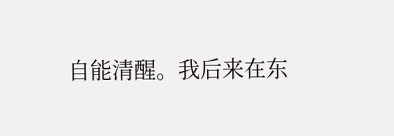自能清醒。我后来在东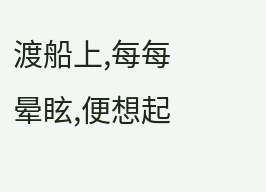渡船上,每每晕眩,便想起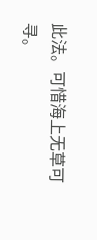此法。可惜海上无草可寻。